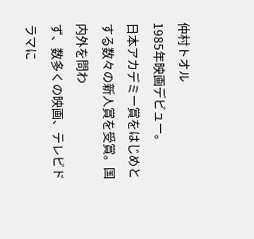仲村トオル
1985年映画デビュー。
日本アカデミー賞をはじめとする数々の新人賞を受賞。国内外を問わ
ず、数多くの映画、テレビドラマに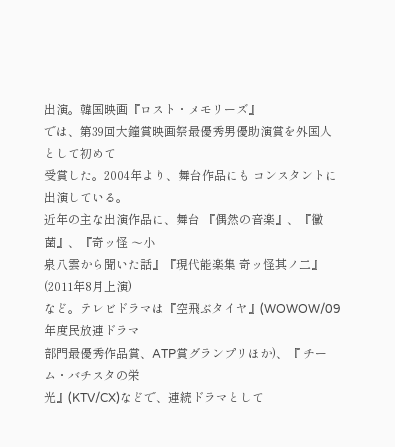出演。韓国映画『ロスト・メモリーズ』
では、第39回大鐘賞映画祭最優秀男優助演賞を外国人として初めて
受賞した。2004年より、舞台作品にも コンスタントに出演している。
近年の主な出演作品に、舞台 『偶然の音楽』、『黴菌』、『奇ッ怪 〜小
泉八雲から聞いた話』『現代能楽集 奇ッ怪其ノ二』(2011年8月上演)
など。テレビドラマは『空飛ぶタイヤ』(WOWOW/09年度民放連ドラマ
部門最優秀作品賞、ATP賞グランプリほか)、『 チーム・バチスタの栄
光』(KTV/CX)などで、連続ドラマとして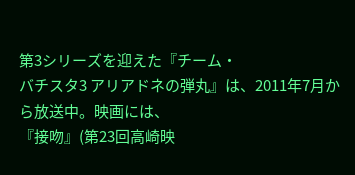第3シリーズを迎えた『チーム・
バチスタ3 アリアドネの弾丸』は、2011年7月から放送中。映画には、
『接吻』(第23回高崎映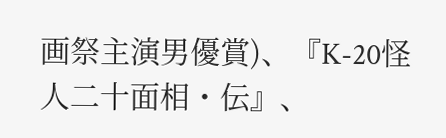画祭主演男優賞)、『K-20怪人二十面相・伝』、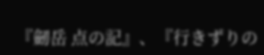『劒岳 点の記』、『行きずりの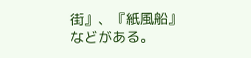街』、『紙風船』などがある。